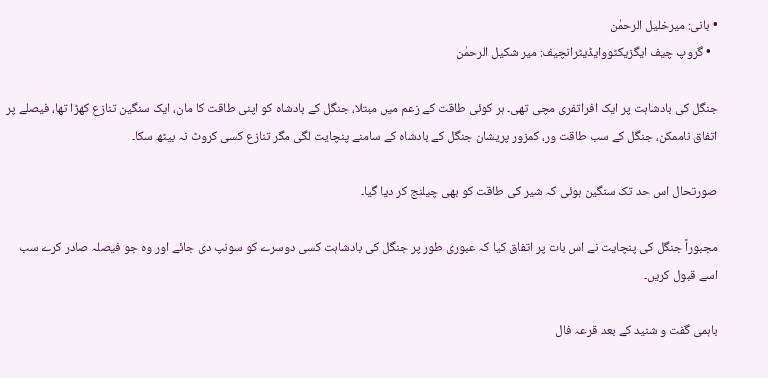• بانی: میرخلیل الرحمٰن
  • گروپ چیف ایگزیکٹووایڈیٹرانچیف: میر شکیل الرحمٰن

جنگل کی بادشاہت پر ایک افراتفری مچی تھی۔ ہر کوئی طاقت کے زعم میں مبتلا، جنگل کے بادشاہ کو اپنی طاقت کا مان، ایک سنگین تنازع کھڑا تھا، فیصلے پر اتفاق ناممکن، جنگل کے سب طاقت ور، کمزور پریشان جنگل کے بادشاہ کے سامنے پنچایت لگی مگر تنازع کسی کروٹ نہ بیٹھ سکا۔

صورتحال اس حد تک سنگین ہوئی کہ شیر کی طاقت کو بھی چیلنج کر دیا گیا۔

مجبوراً جنگل کی پنچایت نے اس بات پر اتفاق کیا کہ عبوری طور پر جنگل کی بادشاہت کسی دوسرے کو سونپ دی جائے اور وہ جو فیصلہ صادر کرے سب اسے قبول کریں۔

باہمی گفت و شنید کے بعد قرعہ فال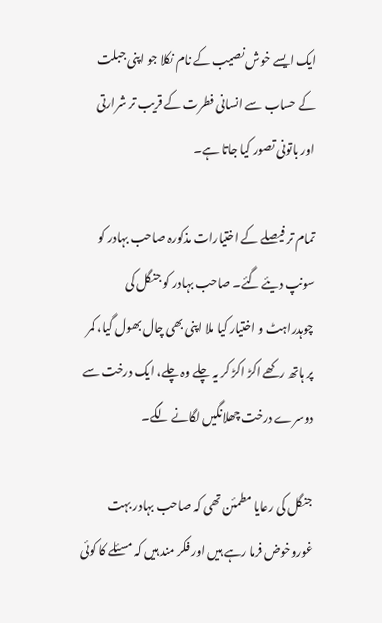ایک ایسے خوش نصیب کے نام نکلا جو اپنی جبلت کے حساب سے انسانی فطرت کے قریب تر شرارتی اور باتونی تصور کیا جاتا ہے۔

تمام تر فیصلے کے اختیارات مذکورہ صاحب بہادر کو سونپ دیئے گئے۔ صاحب بہادر کو جنگل کی چوہدراہٹ و اختیار کیا ملا اپنی بھی چال بھول گیا، کمر پر ہاتھ رکھے اکڑ اکڑ کر یہ چلے وہ چلے، ایک درخت سے دوسرے درخت چھلانگیں لگانے لگے۔

جنگل کی رعایا مطمئن تھی کہ صاحب بہادر بہت غوروخوض فرما رہے ہیں اور فکر مند ہیں کہ مسئلے کا کوئی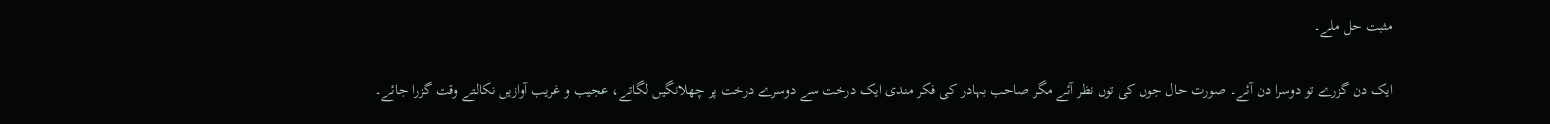مثبت حل ملے۔

ایک دن گزرے تو دوسرا دن آئے۔ صورت حال جوں کی توں نظر آئے مگر صاحب بہادر کی فکر مندی ایک درخت سے دوسرے درخت پر چھلانگیں لگاتے، عجیب و غریب آوازیں نکالتے وقت گزرا جائے۔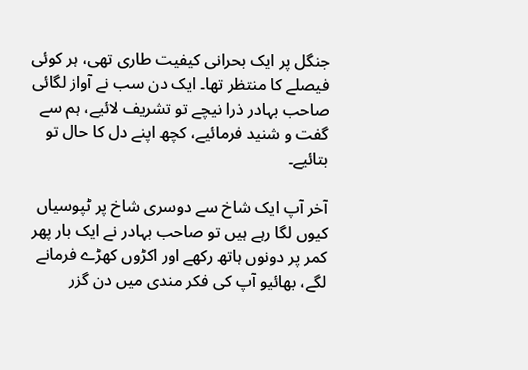جنگل پر ایک بحرانی کیفیت طاری تھی، ہر کوئی فیصلے کا منتظر تھا۔ ایک دن سب نے آواز لگائی صاحب بہادر ذرا نیچے تو تشریف لائیے، ہم سے گفت و شنید فرمائیے، کچھ اپنے دل کا حال تو بتائیے۔

آخر آپ ایک شاخ سے دوسری شاخ پر ٹپوسیاں کیوں لگا رہے ہیں تو صاحب بہادر نے ایک بار پھر کمر پر دونوں ہاتھ رکھے اور اکڑوں کھڑے فرمانے لگے، بھائیو آپ کی فکر مندی میں دن گزر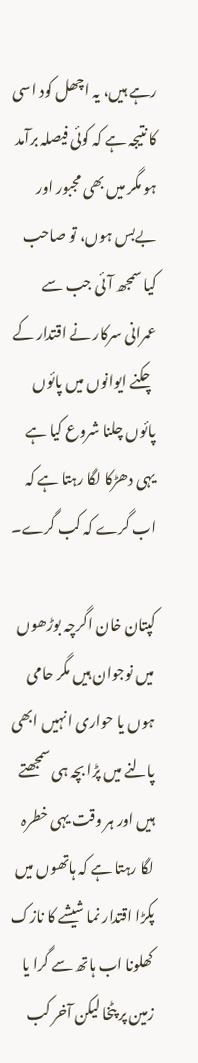رہے ہیں، یہ اچھل کود اسی کا نتیجہ ہے کہ کوئی فیصلہ برآمد ہو مگر میں بھی مجبور اور بےبس ہوں، تو صاحب کیا سمجھ آئی جب سے عمرانی سرکار نے اقتدار کے چکنے ایوانوں میں پائوں پائوں چلنا شروع کیا ہے یہی دھڑکا لگا رہتا ہے کہ اب گرے کہ کب گرے۔

کپتان خان اگرچہ بوڑھوں میں نوجوان ہیں مگر حامی ہوں یا حواری انہیں ابھی پالنے میں پڑا بچہ ہی سمجھتے ہیں اور ہر وقت یہی خطرہ لگا رہتا ہے کہ ہاتھوں میں پکڑا اقتدار نما شیشے کا نازک کھلونا اب ہاتھ سے گرا یا زمین پر پٹخا لیکن آخر کب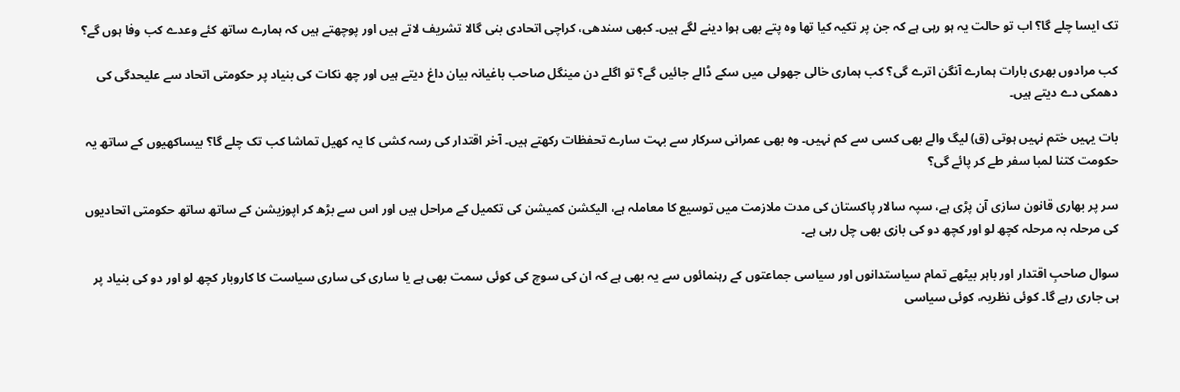تک ایسا چلے گا؟ اب تو حالت یہ ہو رہی ہے کہ جن پر تکیہ کیا تھا وہ پتے بھی ہوا دینے لگے ہیں۔ کبھی سندھی، کراچی اتحادی بنی گالا تشریف لاتے ہیں اور پوچھتے ہیں کہ ہمارے ساتھ کئے وعدے کب وفا ہوں گے؟

کب مرادوں بھری بارات ہمارے آنگن اترے گی؟ کب ہماری خالی جھولی میں سکے ڈالے جائیں گے؟ تو اگلے دن مینگل صاحب باغیانہ بیان داغ دیتے ہیں اور چھ نکات کی بنیاد پر حکومتی اتحاد سے علیحدگی کی دھمکی دے دیتے ہیں۔

بات یہیں ختم نہیں ہوتی (ق) لیگ والے بھی کسی سے کم نہیں۔ وہ بھی عمرانی سرکار سے بہت سارے تحفظات رکھتے ہیں۔ آخر اقتدار کی رسہ کشی کا یہ کھیل تماشا کب تک چلے گا؟ بیساکھیوں کے ساتھ یہ حکومت کتنا لمبا سفر طے کر پائے گی؟

سر پر بھاری قانون سازی آن پڑی ہے، سپہ سالار پاکستان کی مدت ملازمت میں توسیع کا معاملہ ہے، الیکشن کمیشن کی تکمیل کے مراحل ہیں اور اس سے بڑھ کر اپوزیشن کے ساتھ ساتھ حکومتی اتحادیوں کی مرحلہ بہ مرحلہ کچھ لو اور کچھ دو کی بازی بھی چل رہی ہے۔

سوال صاحبِ اقتدار اور باہر بیٹھے تمام سیاستدانوں اور سیاسی جماعتوں کے رہنمائوں سے یہ بھی ہے کہ ان کی سوچ کی کوئی سمت بھی ہے یا ساری کی ساری سیاست کا کاروبار کچھ لو اور دو کی بنیاد پر ہی جاری رہے گا۔ کوئی نظریہ، کوئی سیاسی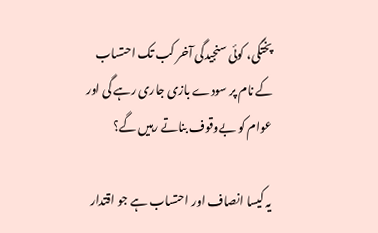پختگی، کوئی سنجیدگی آخر کب تک احتساب کے نام پر سودے بازی جاری رہے گی اور عوام کو بےوقوف بناتے رہیں گے؟

یہ کیسا انصاف اور احتساب ہے جو اقتدار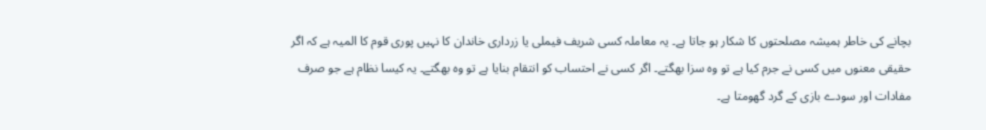بچانے کی خاطر ہمیشہ مصلحتوں کا شکار ہو جاتا ہے۔ یہ معاملہ کسی شریف فیملی یا زرداری خاندان کا نہیں پوری قوم کا المیہ ہے کہ اگر حقیقی معنوں میں کسی نے جرم کیا ہے تو وہ سزا بھگتے۔ اگر کسی نے احتساب کو انتقام بنایا ہے تو وہ بھگتے۔ یہ کیسا نظام ہے جو صرف مفادات اور سودے بازی کے گرد گھومتا ہے۔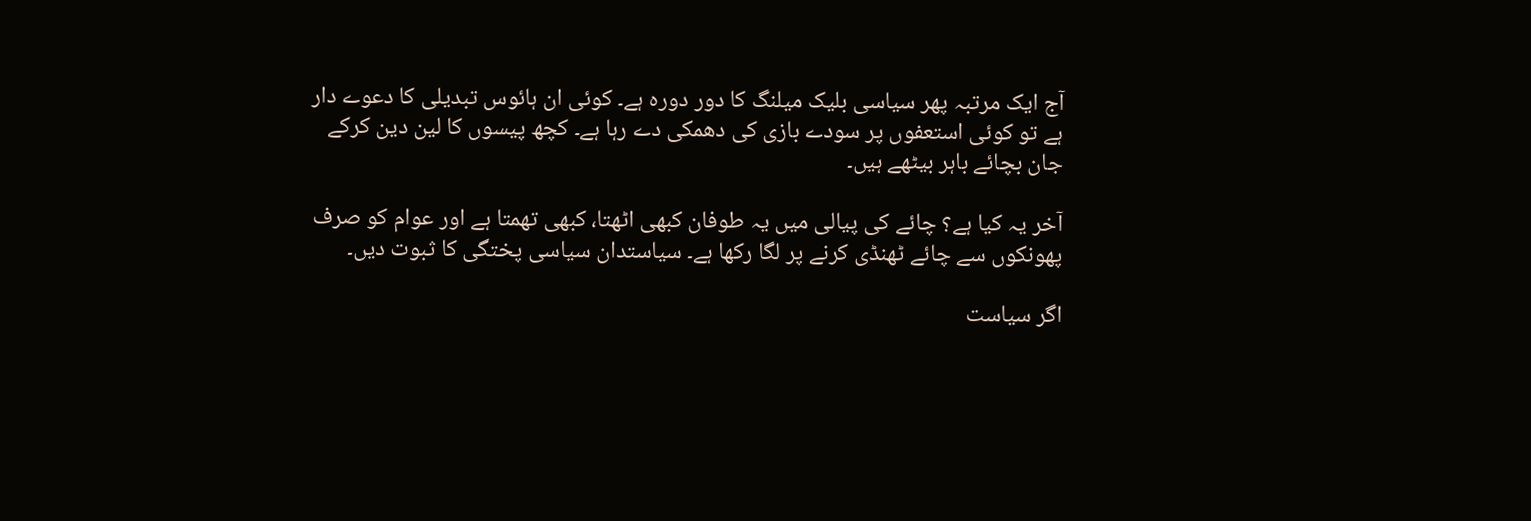آج ایک مرتبہ پھر سیاسی بلیک میلنگ کا دور دورہ ہے۔ کوئی ان ہائوس تبدیلی کا دعوے دار ہے تو کوئی استعفوں پر سودے بازی کی دھمکی دے رہا ہے۔ کچھ پیسوں کا لین دین کرکے جان بچائے باہر بیٹھے ہیں۔

آخر یہ کیا ہے؟ چائے کی پیالی میں یہ طوفان کبھی اٹھتا، کبھی تھمتا ہے اور عوام کو صرف پھونکوں سے چائے ٹھنڈی کرنے پر لگا رکھا ہے۔ سیاستدان سیاسی پختگی کا ثبوت دیں۔

اگر سیاست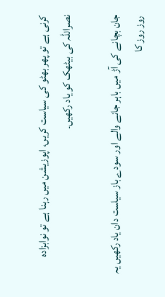کرنی ہے تو پھر بھٹو کی سیاست کریں، اپوزیشن میں رہنا ہے تو نوابزادہ نصراللہ کی بیٹھک کو یاد رکھیں۔

جان بچانے کی آڑ میں باہر جانے والے اور سودے باز سیاست دان یاد رکھیں یہ روز روز کا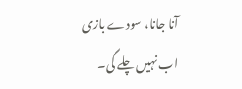آنا جانا، سودے بازی اب نہیں چلے گی۔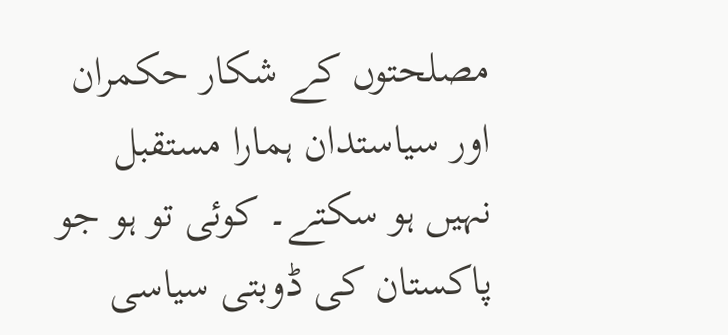مصلحتوں کے شکار حکمران اور سیاستدان ہمارا مستقبل نہیں ہو سکتے۔ کوئی تو ہو جو پاکستان کی ڈوبتی سیاسی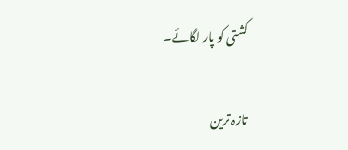کشتی کو پار لگائے۔

تازہ ترین